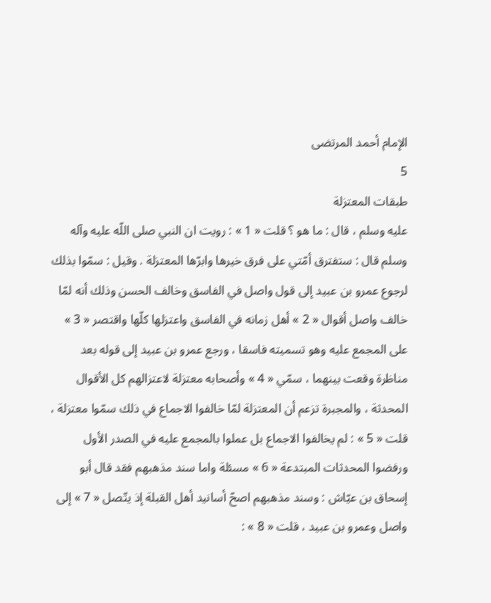الإمام أحمد المرتضى
5
طبقات المعتزلة
عليه وسلم ، قال : ما هو ؟ قلت « 1 » : رويت ان النبي صلى اللّه عليه وآله وسلم قال : ستفترق أمّتي على فرق خيرها وابرّها المعتزلة . وقيل : سمّوا بذلك لرجوع عمرو بن عبيد إلى قول واصل في الفاسق وخالف الحسن وذلك أنه لمّا خالف واصل أقوال « 2 » أهل زمانه في الفاسق واعتزلها كلّها واقتصر « 3 » على المجمع عليه وهو تسميته فاسقا ، ورجع عمرو بن عبيد إلى قوله بعد مناظرة وقعت بينهما ، سمّي « 4 » وأصحابه معتزلة لاعتزالهم كل الأقوال المحدثة ، والمجبرة تزعم أن المعتزلة لمّا خالفوا الاجماع في ذلك سمّوا معتزلة ، قلت « 5 » : لم يخالفوا الاجماع بل عملوا بالمجمع عليه في الصدر الأول ورفضوا المحدثات المبتدعة « 6 » مسئلة واما سند مذهبهم فقد قال أبو إسحاق بن عيّاش : وسند مذهبهم اصحّ أسانيد أهل القبلة إذ يتّصل « 7 » إلى واصل وعمرو بن عبيد ، قلت « 8 » :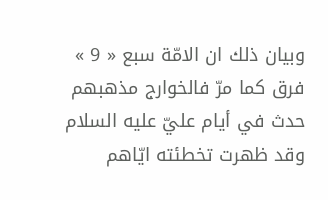وبيان ذلك ان الامّة سبع « 9 » فرق كما مرّ فالخوارج مذهبهم حدث في أيام عليّ عليه السلام وقد ظهرت تخطئته ايّاهم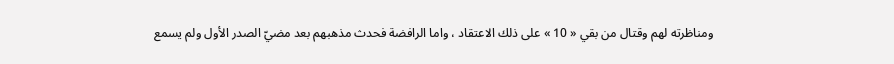ومناظرته لهم وقتال من بقي « 10 » على ذلك الاعتقاد ، واما الرافضة فحدث مذهبهم بعد مضيّ الصدر الأول ولم يسمع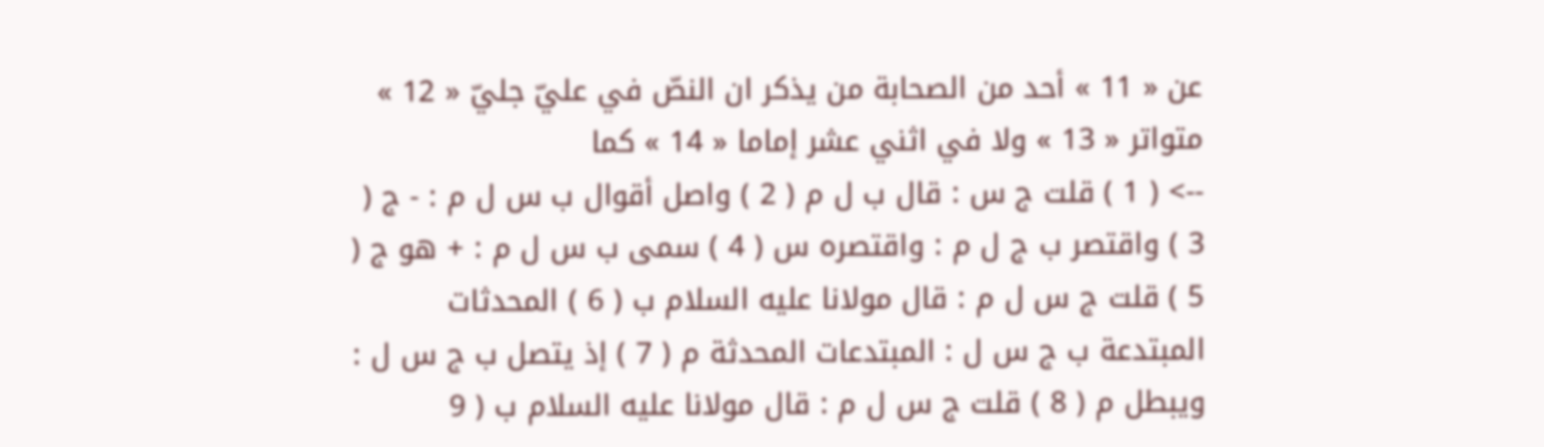عن « 11 » أحد من الصحابة من يذكر ان النصّ في عليّ جليّ « 12 » متواتر « 13 » ولا في اثني عشر إماما « 14 » كما
--> ( 1 ) قلت ج س : قال ب ل م ( 2 ) واصل أقوال ب س ل م : - ج ( 3 ) واقتصر ب ج ل م : واقتصره س ( 4 ) سمى ب س ل م : + هو ج ( 5 ) قلت ج س ل م : قال مولانا عليه السلام ب ( 6 ) المحدثات المبتدعة ب ج س ل : المبتدعات المحدثة م ( 7 ) إذ يتصل ب ج س ل : ويبطل م ( 8 ) قلت ج س ل م : قال مولانا عليه السلام ب ( 9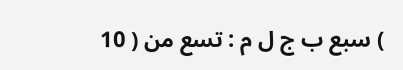) سبع ب ج ل م : تسع من ( 10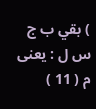) بقي ب ج س ل : يعنى م ( 11 )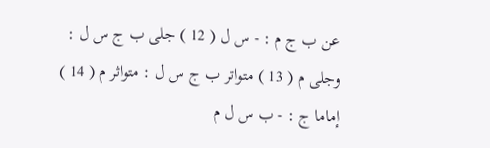عن ب ج م : - س ل ( 12 ) جلى ب ج س ل : وجلى م ( 13 ) متواتر ب ج س ل : متواثر م ( 14 ) إماما ج : - ب س ل م